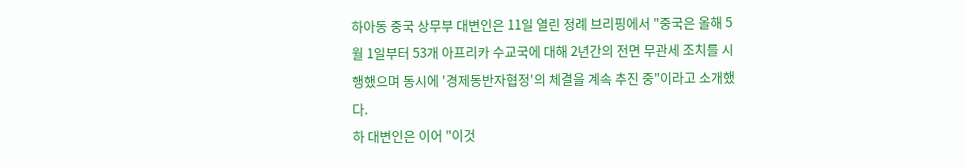하아동 중국 상무부 대변인은 11일 열린 정례 브리핑에서 "중국은 올해 5월 1일부터 53개 아프리카 수교국에 대해 2년간의 전면 무관세 조치를 시행했으며 동시에 '경제동반자협정'의 체결을 계속 추진 중"이라고 소개했다.
하 대변인은 이어 "이것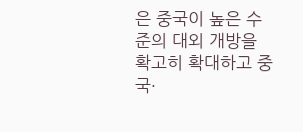은 중국이 높은 수준의 대외 개방을 확고히 확대하고 중국·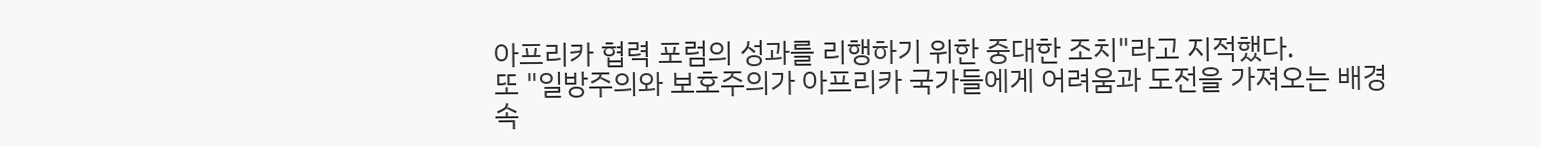아프리카 협력 포럼의 성과를 리행하기 위한 중대한 조치"라고 지적했다.
또 "일방주의와 보호주의가 아프리카 국가들에게 어려움과 도전을 가져오는 배경 속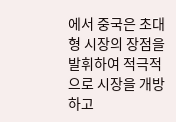에서 중국은 초대형 시장의 장점을 발휘하여 적극적으로 시장을 개방하고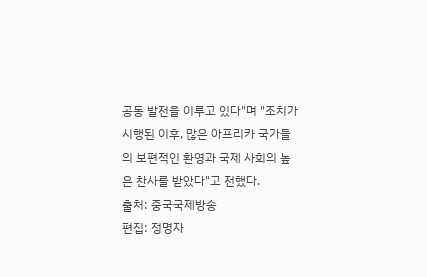공동 발전을 이루고 있다"며 "조치가 시행된 이후, 많은 아프리카 국가들의 보편적인 환영과 국제 사회의 높은 찬사를 받았다"고 전했다.
출처: 중국국제방송
편집: 정명자